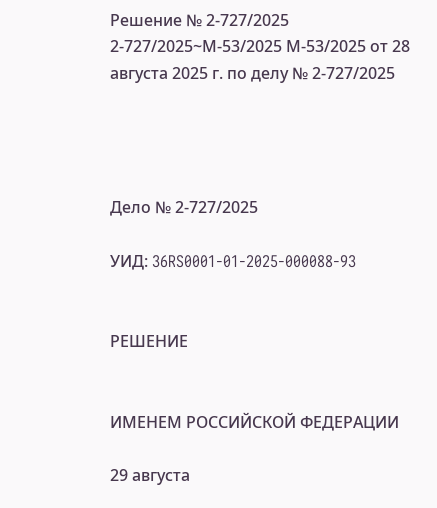Решение № 2-727/2025 2-727/2025~М-53/2025 М-53/2025 от 28 августа 2025 г. по делу № 2-727/2025




Дело № 2-727/2025

УИД: 36RS0001-01-2025-000088-93


РЕШЕНИЕ


ИМЕНЕМ РОССИЙСКОЙ ФЕДЕРАЦИИ

29 августа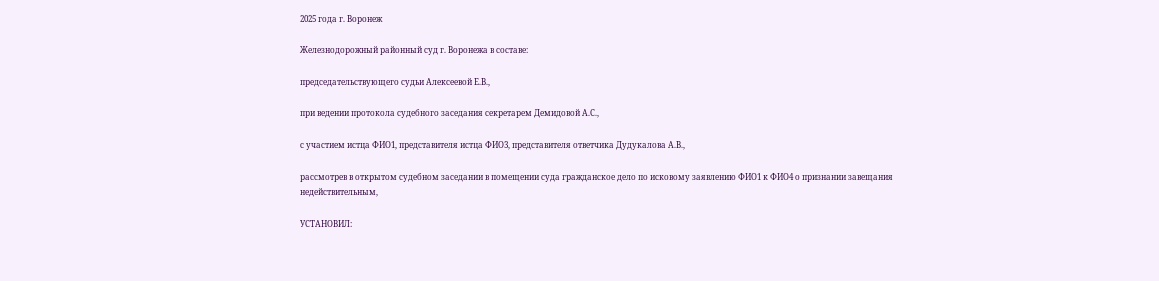2025 года г. Воронеж

Железнодорожный районный суд г. Воронежа в составе:

председательствующего судьи Алексеевой Е.В.,

при ведении протокола судебного заседания секретарем Демидовой А.С.,

с участием истца ФИО1, представителя истца ФИО3, представителя ответчика Дудукалова А.В.,

рассмотрев в открытом судебном заседании в помещении суда гражданское дело по исковому заявлению ФИО1 к ФИО4 о признании завещания недействительным,

УСТАНОВИЛ: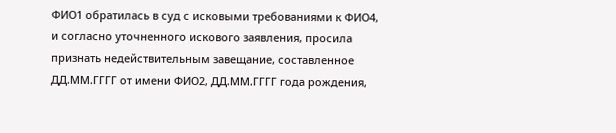ФИО1 обратилась в суд с исковыми требованиями к ФИО4, и согласно уточненного искового заявления, просила признать недействительным завещание, составленное ДД.ММ.ГГГГ от имени ФИО2, ДД.ММ.ГГГГ года рождения,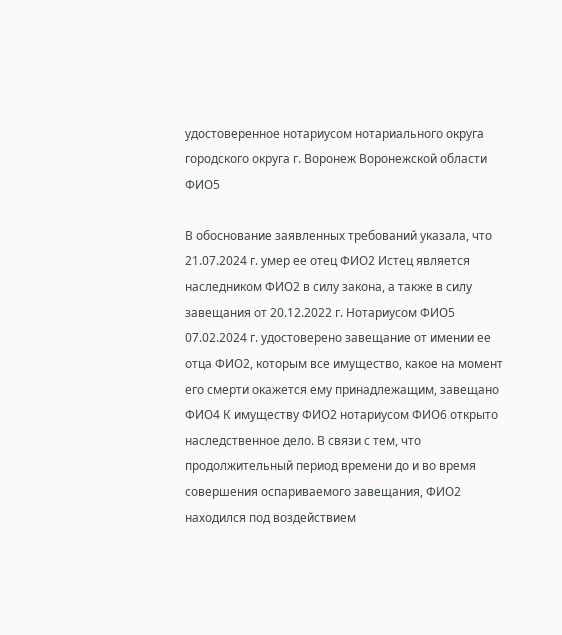удостоверенное нотариусом нотариального округа городского округа г. Воронеж Воронежской области ФИО5

В обоснование заявленных требований указала, что 21.07.2024 г. умер ее отец ФИО2 Истец является наследником ФИО2 в силу закона, а также в силу завещания от 20.12.2022 г. Нотариусом ФИО5 07.02.2024 г. удостоверено завещание от имении ее отца ФИО2, которым все имущество, какое на момент его смерти окажется ему принадлежащим, завещано ФИО4 К имуществу ФИО2 нотариусом ФИО6 открыто наследственное дело. В связи с тем, что продолжительный период времени до и во время совершения оспариваемого завещания, ФИО2 находился под воздействием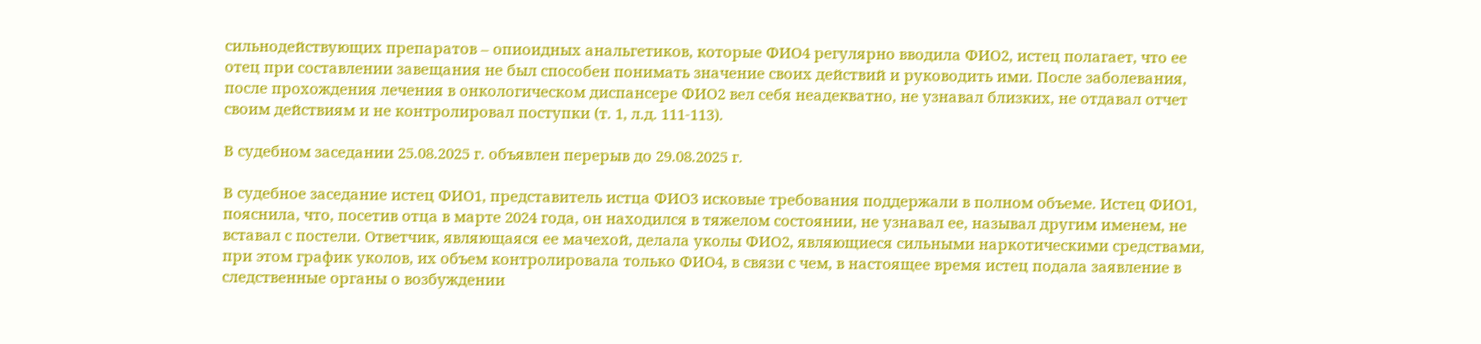сильнодействующих препаратов – опиоидных анальгетиков, которые ФИО4 регулярно вводила ФИО2, истец полагает, что ее отец при составлении завещания не был способен понимать значение своих действий и руководить ими. После заболевания, после прохождения лечения в онкологическом диспансере ФИО2 вел себя неадекватно, не узнавал близких, не отдавал отчет своим действиям и не контролировал поступки (т. 1, л.д. 111-113).

В судебном заседании 25.08.2025 г. объявлен перерыв до 29.08.2025 г.

В судебное заседание истец ФИО1, представитель истца ФИО3 исковые требования поддержали в полном объеме. Истец ФИО1, пояснила, что, посетив отца в марте 2024 года, он находился в тяжелом состоянии, не узнавал ее, называл другим именем, не вставал с постели. Ответчик, являющаяся ее мачехой, делала уколы ФИО2, являющиеся сильными наркотическими средствами, при этом график уколов, их объем контролировала только ФИО4, в связи с чем, в настоящее время истец подала заявление в следственные органы о возбуждении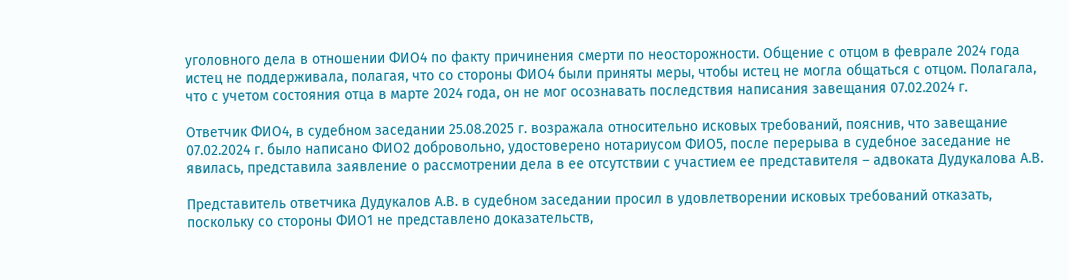уголовного дела в отношении ФИО4 по факту причинения смерти по неосторожности. Общение с отцом в феврале 2024 года истец не поддерживала, полагая, что со стороны ФИО4 были приняты меры, чтобы истец не могла общаться с отцом. Полагала, что с учетом состояния отца в марте 2024 года, он не мог осознавать последствия написания завещания 07.02.2024 г.

Ответчик ФИО4, в судебном заседании 25.08.2025 г. возражала относительно исковых требований, пояснив, что завещание 07.02.2024 г. было написано ФИО2 добровольно, удостоверено нотариусом ФИО5, после перерыва в судебное заседание не явилась, представила заявление о рассмотрении дела в ее отсутствии с участием ее представителя – адвоката Дудукалова А.В.

Представитель ответчика Дудукалов А.В. в судебном заседании просил в удовлетворении исковых требований отказать, поскольку со стороны ФИО1 не представлено доказательств,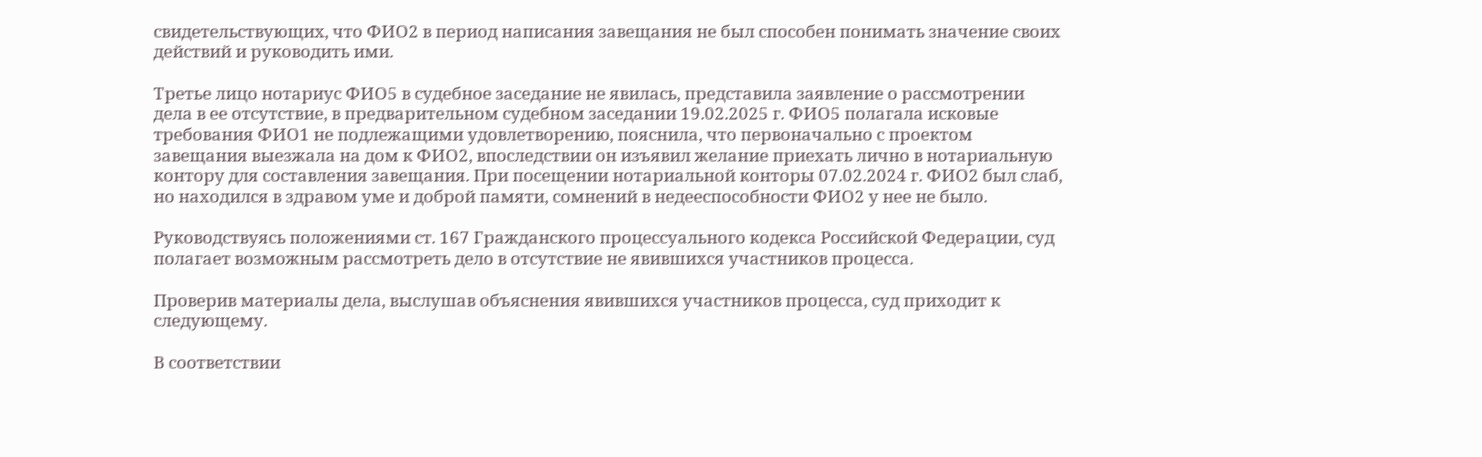свидетельствующих, что ФИО2 в период написания завещания не был способен понимать значение своих действий и руководить ими.

Третье лицо нотариус ФИО5 в судебное заседание не явилась, представила заявление о рассмотрении дела в ее отсутствие, в предварительном судебном заседании 19.02.2025 г. ФИО5 полагала исковые требования ФИО1 не подлежащими удовлетворению, пояснила, что первоначально с проектом завещания выезжала на дом к ФИО2, впоследствии он изъявил желание приехать лично в нотариальную контору для составления завещания. При посещении нотариальной конторы 07.02.2024 г. ФИО2 был слаб, но находился в здравом уме и доброй памяти, сомнений в недееспособности ФИО2 у нее не было.

Руководствуясь положениями ст. 167 Гражданского процессуального кодекса Российской Федерации, суд полагает возможным рассмотреть дело в отсутствие не явившихся участников процесса.

Проверив материалы дела, выслушав объяснения явившихся участников процесса, суд приходит к следующему.

В соответствии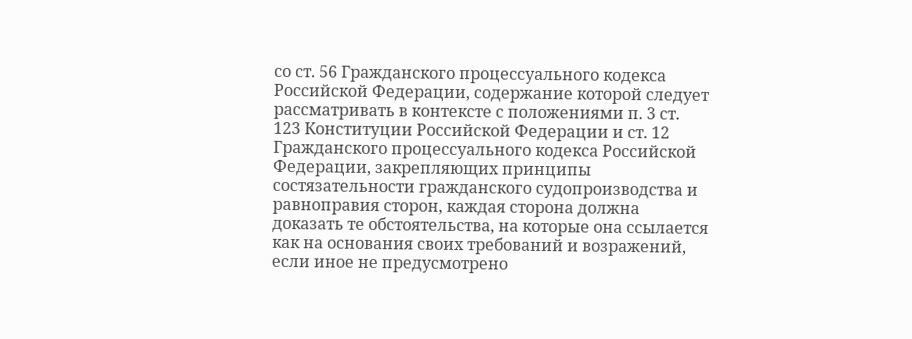со ст. 56 Гражданского процессуального кодекса Российской Федерации, содержание которой следует рассматривать в контексте с положениями п. 3 ст. 123 Конституции Российской Федерации и ст. 12 Гражданского процессуального кодекса Российской Федерации, закрепляющих принципы состязательности гражданского судопроизводства и равноправия сторон, каждая сторона должна доказать те обстоятельства, на которые она ссылается как на основания своих требований и возражений, если иное не предусмотрено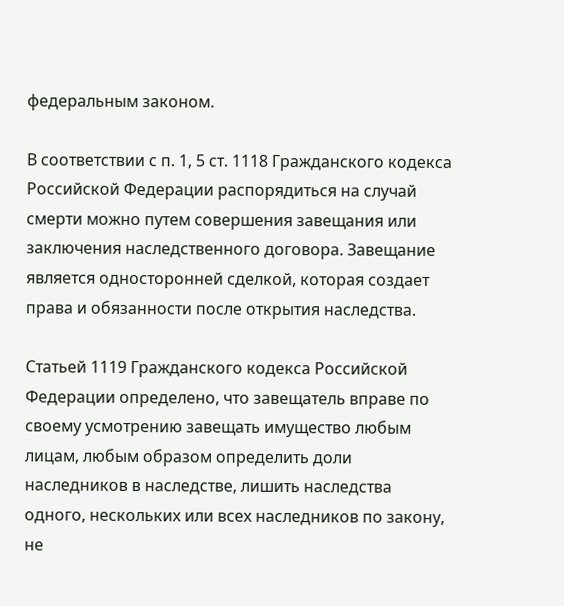федеральным законом.

В соответствии с п. 1, 5 ст. 1118 Гражданского кодекса Российской Федерации распорядиться на случай смерти можно путем совершения завещания или заключения наследственного договора. Завещание является односторонней сделкой, которая создает права и обязанности после открытия наследства.

Статьей 1119 Гражданского кодекса Российской Федерации определено, что завещатель вправе по своему усмотрению завещать имущество любым лицам, любым образом определить доли наследников в наследстве, лишить наследства одного, нескольких или всех наследников по закону, не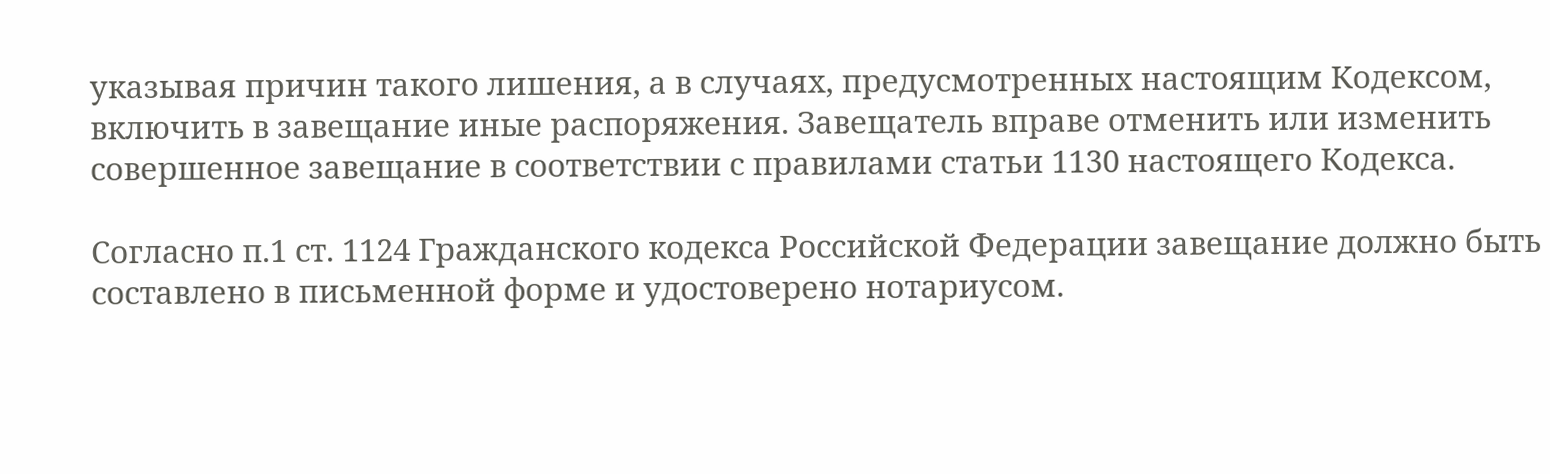указывая причин такого лишения, а в случаях, предусмотренных настоящим Кодексом, включить в завещание иные распоряжения. Завещатель вправе отменить или изменить совершенное завещание в соответствии с правилами статьи 1130 настоящего Кодекса.

Согласно п.1 ст. 1124 Гражданского кодекса Российской Федерации завещание должно быть составлено в письменной форме и удостоверено нотариусом.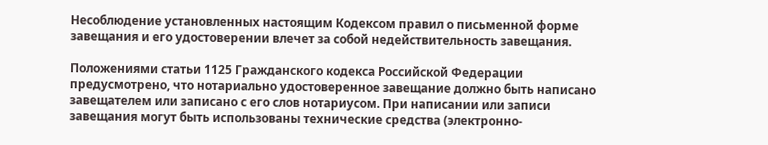Несоблюдение установленных настоящим Кодексом правил о письменной форме завещания и его удостоверении влечет за собой недействительность завещания.

Положениями статьи 1125 Гражданского кодекса Российской Федерации предусмотрено, что нотариально удостоверенное завещание должно быть написано завещателем или записано с его слов нотариусом. При написании или записи завещания могут быть использованы технические средства (электронно-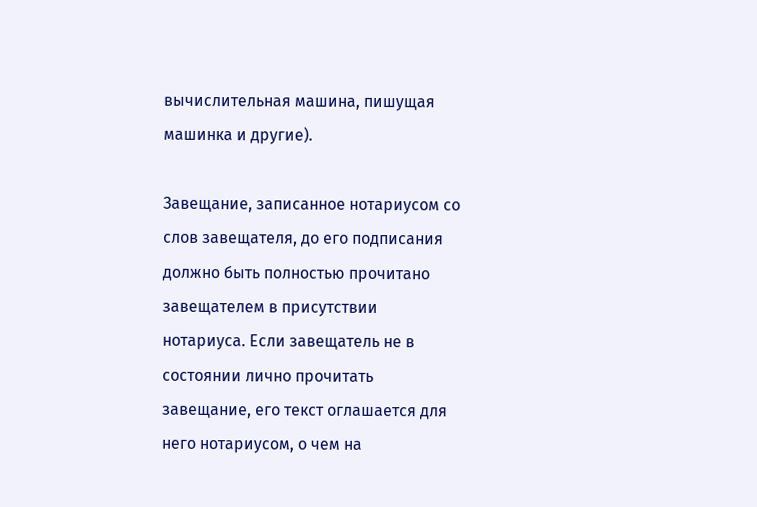вычислительная машина, пишущая машинка и другие).

Завещание, записанное нотариусом со слов завещателя, до его подписания должно быть полностью прочитано завещателем в присутствии нотариуса. Если завещатель не в состоянии лично прочитать завещание, его текст оглашается для него нотариусом, о чем на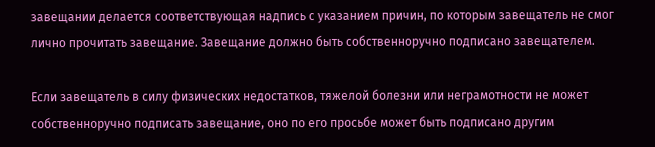завещании делается соответствующая надпись с указанием причин, по которым завещатель не смог лично прочитать завещание. Завещание должно быть собственноручно подписано завещателем.

Если завещатель в силу физических недостатков, тяжелой болезни или неграмотности не может собственноручно подписать завещание, оно по его просьбе может быть подписано другим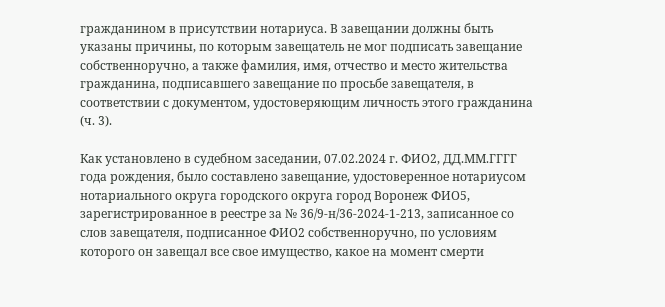гражданином в присутствии нотариуса. В завещании должны быть указаны причины, по которым завещатель не мог подписать завещание собственноручно, а также фамилия, имя, отчество и место жительства гражданина, подписавшего завещание по просьбе завещателя, в соответствии с документом, удостоверяющим личность этого гражданина (ч. 3).

Как установлено в судебном заседании, 07.02.2024 г. ФИО2, ДД.ММ.ГГГГ года рождения, было составлено завещание, удостоверенное нотариусом нотариального округа городского округа город Воронеж ФИО5, зарегистрированное в реестре за № 36/9-н/36-2024-1-213, записанное со слов завещателя, подписанное ФИО2 собственноручно, по условиям которого он завещал все свое имущество, какое на момент смерти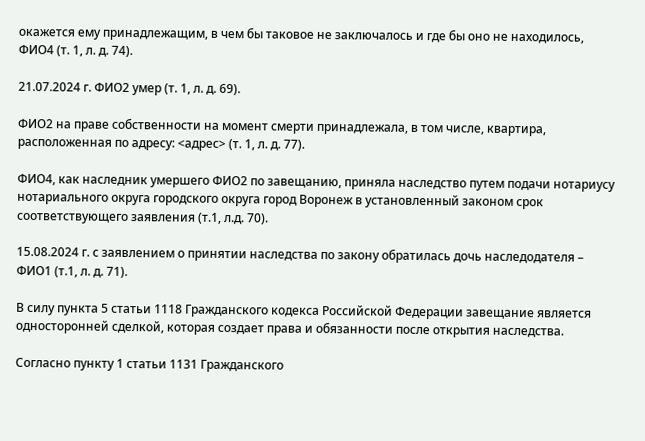окажется ему принадлежащим, в чем бы таковое не заключалось и где бы оно не находилось, ФИО4 (т. 1, л. д. 74).

21.07.2024 г. ФИО2 умер (т. 1, л. д. 69).

ФИО2 на праве собственности на момент смерти принадлежала, в том числе, квартира, расположенная по адресу: <адрес> (т. 1, л. д. 77).

ФИО4, как наследник умершего ФИО2 по завещанию, приняла наследство путем подачи нотариусу нотариального округа городского округа город Воронеж в установленный законом срок соответствующего заявления (т.1, л.д. 70).

15.08.2024 г. с заявлением о принятии наследства по закону обратилась дочь наследодателя – ФИО1 (т.1, л. д. 71).

В силу пункта 5 статьи 1118 Гражданского кодекса Российской Федерации завещание является односторонней сделкой, которая создает права и обязанности после открытия наследства.

Согласно пункту 1 статьи 1131 Гражданского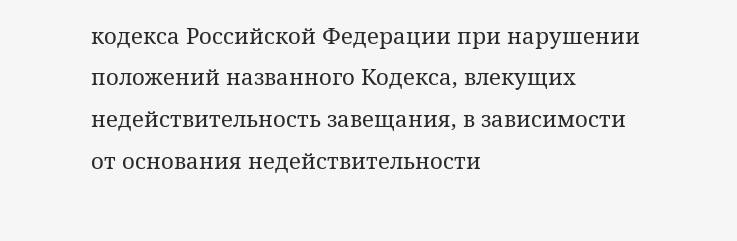кодекса Российской Федерации при нарушении положений названного Кодекса, влекущих недействительность завещания, в зависимости от основания недействительности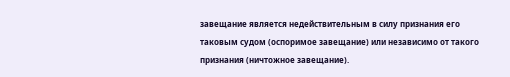завещание является недействительным в силу признания его таковым судом (оспоримое завещание) или независимо от такого признания (ничтожное завещание).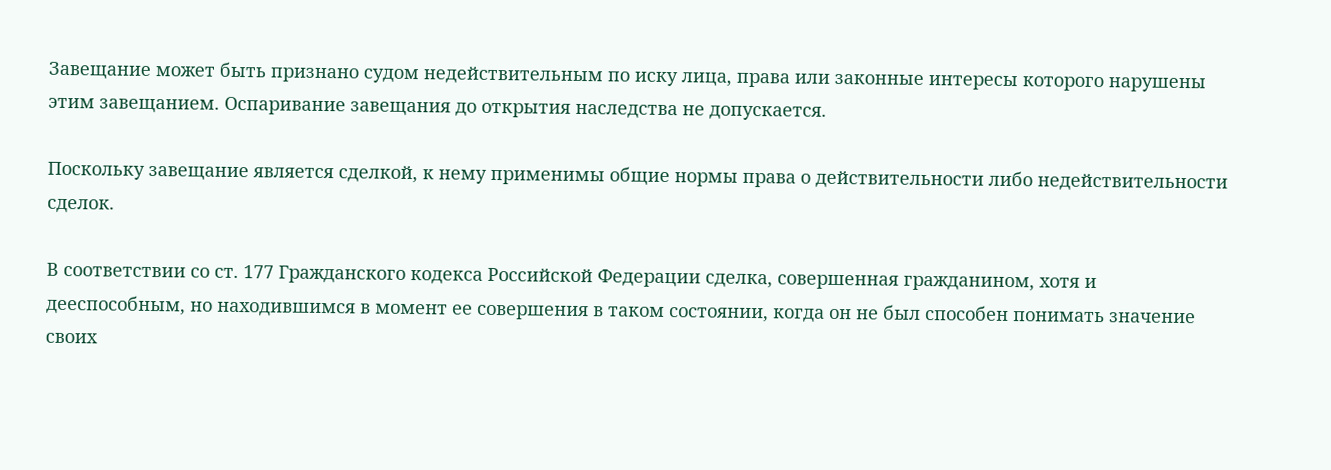Завещание может быть признано судом недействительным по иску лица, права или законные интересы которого нарушены этим завещанием. Оспаривание завещания до открытия наследства не допускается.

Поскольку завещание является сделкой, к нему применимы общие нормы права о действительности либо недействительности сделок.

В соответствии со ст. 177 Гражданского кодекса Российской Федерации сделка, совершенная гражданином, хотя и дееспособным, но находившимся в момент ее совершения в таком состоянии, когда он не был способен понимать значение своих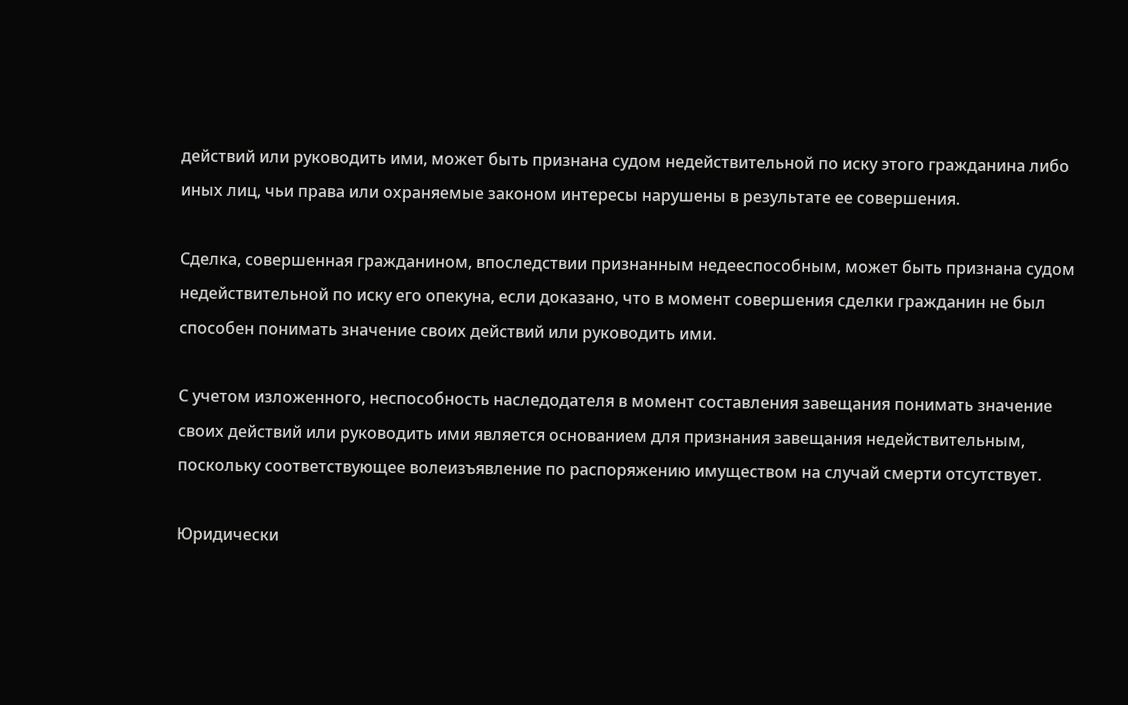действий или руководить ими, может быть признана судом недействительной по иску этого гражданина либо иных лиц, чьи права или охраняемые законом интересы нарушены в результате ее совершения.

Сделка, совершенная гражданином, впоследствии признанным недееспособным, может быть признана судом недействительной по иску его опекуна, если доказано, что в момент совершения сделки гражданин не был способен понимать значение своих действий или руководить ими.

С учетом изложенного, неспособность наследодателя в момент составления завещания понимать значение своих действий или руководить ими является основанием для признания завещания недействительным, поскольку соответствующее волеизъявление по распоряжению имуществом на случай смерти отсутствует.

Юридически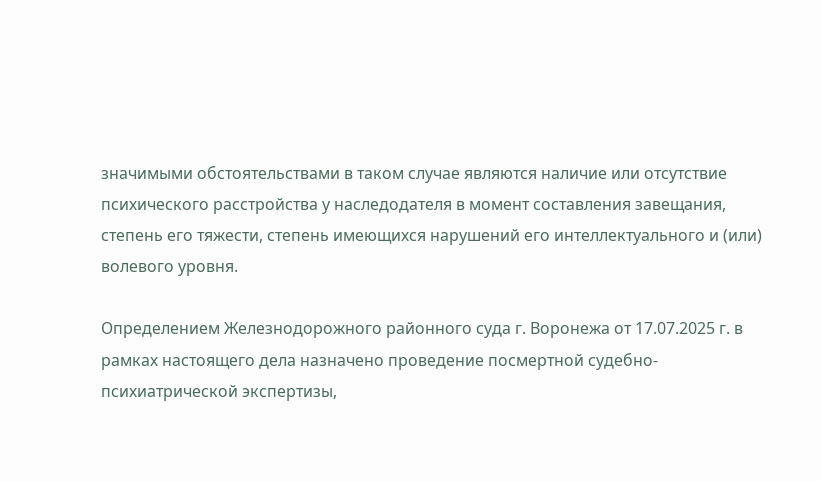значимыми обстоятельствами в таком случае являются наличие или отсутствие психического расстройства у наследодателя в момент составления завещания, степень его тяжести, степень имеющихся нарушений его интеллектуального и (или) волевого уровня.

Определением Железнодорожного районного суда г. Воронежа от 17.07.2025 г. в рамках настоящего дела назначено проведение посмертной судебно-психиатрической экспертизы,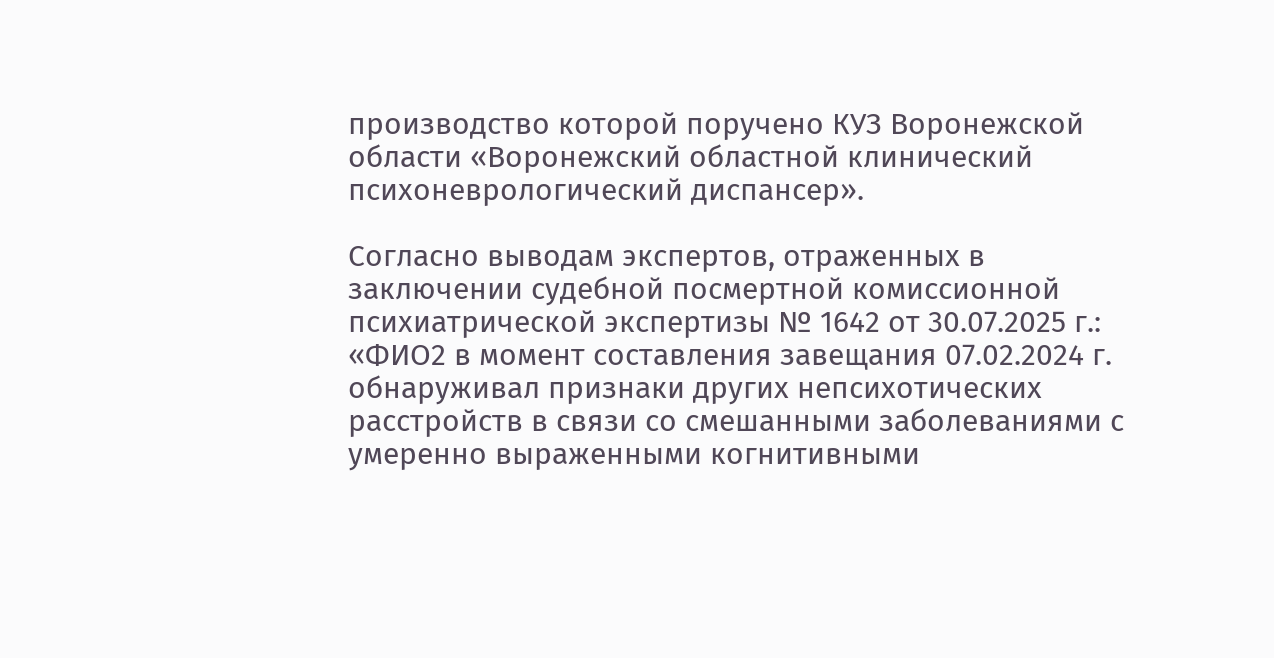производство которой поручено КУЗ Воронежской области «Воронежский областной клинический психоневрологический диспансер».

Согласно выводам экспертов, отраженных в заключении судебной посмертной комиссионной психиатрической экспертизы № 1642 от 30.07.2025 г.: «ФИО2 в момент составления завещания 07.02.2024 г. обнаруживал признаки других непсихотических расстройств в связи со смешанными заболеваниями с умеренно выраженными когнитивными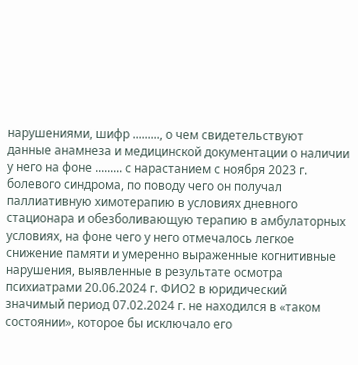нарушениями, шифр ........., о чем свидетельствуют данные анамнеза и медицинской документации о наличии у него на фоне ......... с нарастанием с ноября 2023 г. болевого синдрома, по поводу чего он получал паллиативную химотерапию в условиях дневного стационара и обезболивающую терапию в амбулаторных условиях, на фоне чего у него отмечалось легкое снижение памяти и умеренно выраженные когнитивные нарушения, выявленные в результате осмотра психиатрами 20.06.2024 г. ФИО2 в юридический значимый период 07.02.2024 г. не находился в «таком состоянии», которое бы исключало его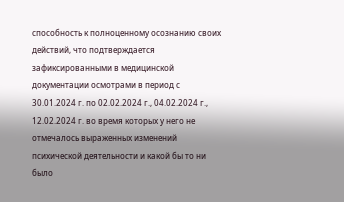способность к полноценному осознанию своих действий, что подтверждается зафиксированными в медицинской документации осмотрами в период с 30.01.2024 г. по 02.02.2024 г., 04.02.2024 г., 12.02.2024 г. во время которых у него не отмечалось выраженных изменений психической деятельности и какой бы то ни было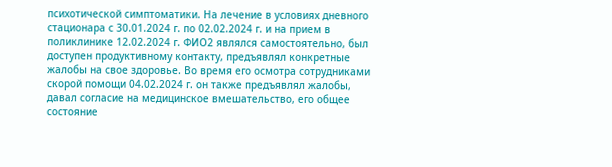психотической симптоматики. На лечение в условиях дневного стационара с 30.01.2024 г. по 02.02.2024 г. и на прием в поликлинике 12.02.2024 г. ФИО2 являлся самостоятельно, был доступен продуктивному контакту, предъявлял конкретные жалобы на свое здоровье. Во время его осмотра сотрудниками скорой помощи 04.02.2024 г. он также предъявлял жалобы, давал согласие на медицинское вмешательство, его общее состояние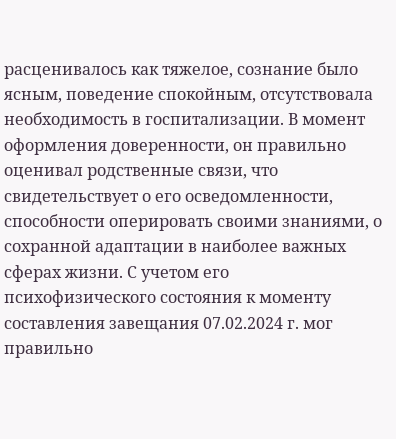расценивалось как тяжелое, сознание было ясным, поведение спокойным, отсутствовала необходимость в госпитализации. В момент оформления доверенности, он правильно оценивал родственные связи, что свидетельствует о его осведомленности, способности оперировать своими знаниями, о сохранной адаптации в наиболее важных сферах жизни. С учетом его психофизического состояния к моменту составления завещания 07.02.2024 г. мог правильно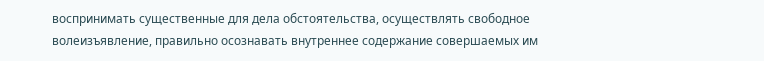воспринимать существенные для дела обстоятельства, осуществлять свободное волеизъявление, правильно осознавать внутреннее содержание совершаемых им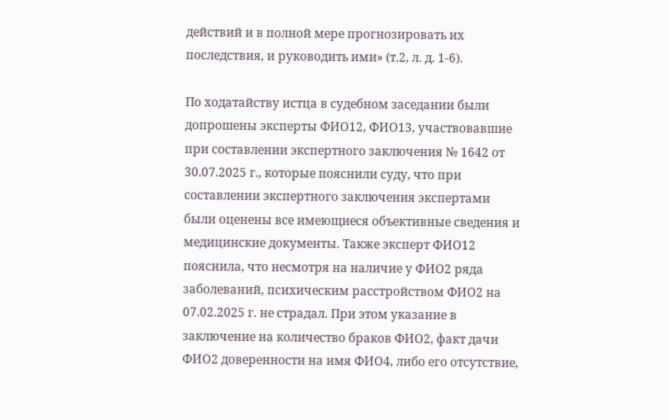действий и в полной мере прогнозировать их последствия, и руководить ими» (т.2, л. д. 1-6).

По ходатайству истца в судебном заседании были допрошены эксперты ФИО12, ФИО13, участвовавшие при составлении экспертного заключения № 1642 от 30.07.2025 г., которые пояснили суду, что при составлении экспертного заключения экспертами были оценены все имеющиеся объективные сведения и медицинские документы. Также эксперт ФИО12 пояснила, что несмотря на наличие у ФИО2 ряда заболеваний, психическим расстройством ФИО2 на 07.02.2025 г. не страдал. При этом указание в заключение на количество браков ФИО2, факт дачи ФИО2 доверенности на имя ФИО4, либо его отсутствие,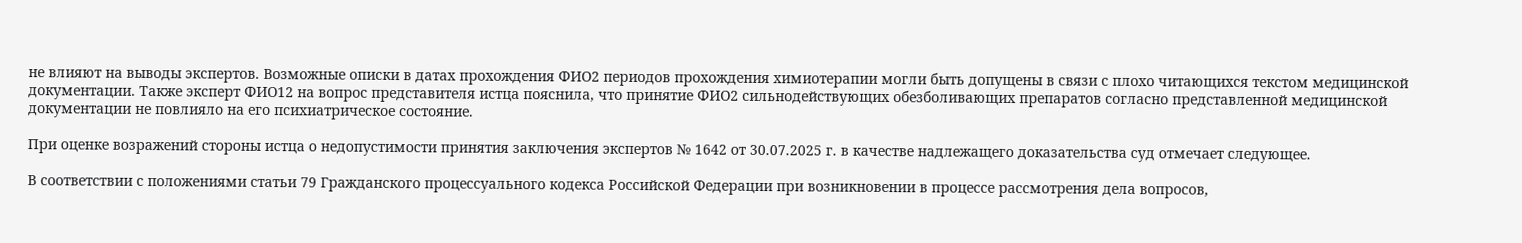не влияют на выводы экспертов. Возможные описки в датах прохождения ФИО2 периодов прохождения химиотерапии могли быть допущены в связи с плохо читающихся текстом медицинской документации. Также эксперт ФИО12 на вопрос представителя истца пояснила, что принятие ФИО2 сильнодействующих обезболивающих препаратов согласно представленной медицинской документации не повлияло на его психиатрическое состояние.

При оценке возражений стороны истца о недопустимости принятия заключения экспертов № 1642 от 30.07.2025 г. в качестве надлежащего доказательства суд отмечает следующее.

В соответствии с положениями статьи 79 Гражданского процессуального кодекса Российской Федерации при возникновении в процессе рассмотрения дела вопросов,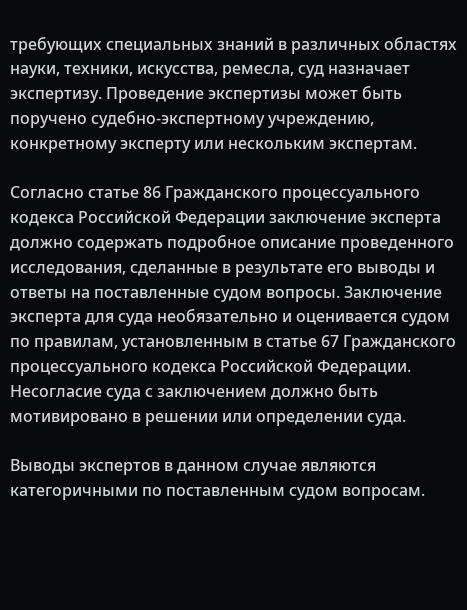требующих специальных знаний в различных областях науки, техники, искусства, ремесла, суд назначает экспертизу. Проведение экспертизы может быть поручено судебно-экспертному учреждению, конкретному эксперту или нескольким экспертам.

Согласно статье 86 Гражданского процессуального кодекса Российской Федерации заключение эксперта должно содержать подробное описание проведенного исследования, сделанные в результате его выводы и ответы на поставленные судом вопросы. Заключение эксперта для суда необязательно и оценивается судом по правилам, установленным в статье 67 Гражданского процессуального кодекса Российской Федерации. Несогласие суда с заключением должно быть мотивировано в решении или определении суда.

Выводы экспертов в данном случае являются категоричными по поставленным судом вопросам.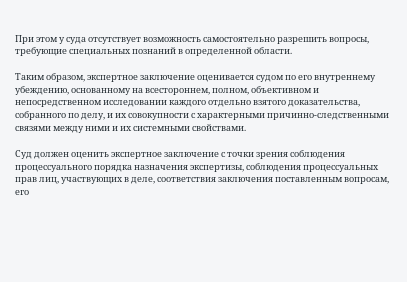При этом у суда отсутствует возможность самостоятельно разрешить вопросы, требующие специальных познаний в определенной области.

Таким образом, экспертное заключение оценивается судом по его внутреннему убеждению, основанному на всестороннем, полном, объективном и непосредственном исследовании каждого отдельно взятого доказательства, собранного по делу, и их совокупности с характерными причинно-следственными связями между ними и их системными свойствами.

Суд должен оценить экспертное заключение с точки зрения соблюдения процессуального порядка назначения экспертизы, соблюдения процессуальных прав лиц, участвующих в деле, соответствия заключения поставленным вопросам, его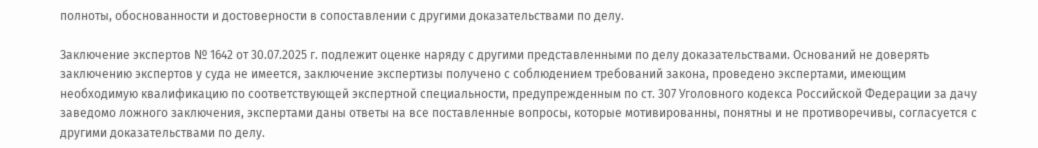полноты, обоснованности и достоверности в сопоставлении с другими доказательствами по делу.

Заключение экспертов № 1642 от 30.07.2025 г. подлежит оценке наряду с другими представленными по делу доказательствами. Оснований не доверять заключению экспертов у суда не имеется, заключение экспертизы получено с соблюдением требований закона, проведено экспертами, имеющим необходимую квалификацию по соответствующей экспертной специальности, предупрежденным по ст. 307 Уголовного кодекса Российской Федерации за дачу заведомо ложного заключения, экспертами даны ответы на все поставленные вопросы, которые мотивированны, понятны и не противоречивы, согласуется с другими доказательствами по делу.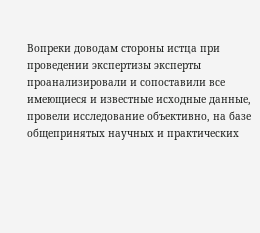Вопреки доводам стороны истца при проведении экспертизы эксперты проанализировали и сопоставили все имеющиеся и известные исходные данные, провели исследование объективно, на базе общепринятых научных и практических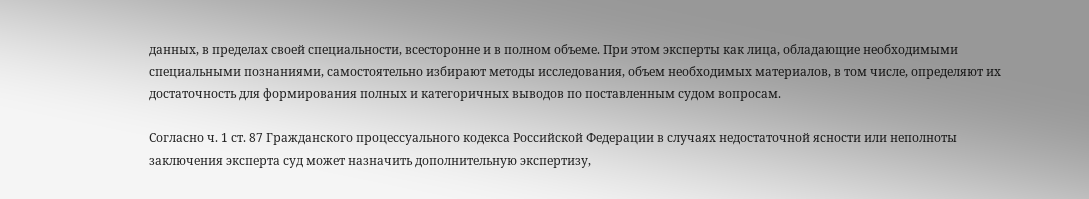данных, в пределах своей специальности, всесторонне и в полном объеме. При этом эксперты как лица, обладающие необходимыми специальными познаниями, самостоятельно избирают методы исследования, объем необходимых материалов, в том числе, определяют их достаточность для формирования полных и категоричных выводов по поставленным судом вопросам.

Согласно ч. 1 ст. 87 Гражданского процессуального кодекса Российской Федерации в случаях недостаточной ясности или неполноты заключения эксперта суд может назначить дополнительную экспертизу,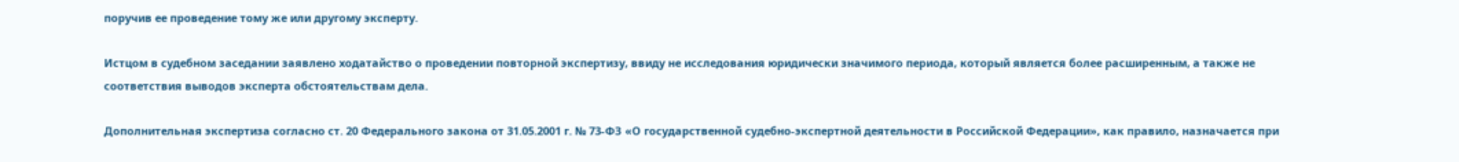поручив ее проведение тому же или другому эксперту.

Истцом в судебном заседании заявлено ходатайство о проведении повторной экспертизу, ввиду не исследования юридически значимого периода, который является более расширенным, а также не соответствия выводов эксперта обстоятельствам дела.

Дополнительная экспертиза согласно ст. 20 Федерального закона от 31.05.2001 г. № 73-ФЗ «О государственной судебно-экспертной деятельности в Российской Федерации», как правило, назначается при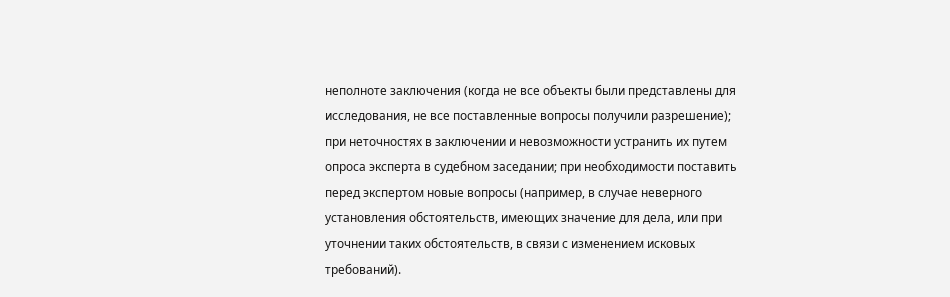неполноте заключения (когда не все объекты были представлены для исследования, не все поставленные вопросы получили разрешение); при неточностях в заключении и невозможности устранить их путем опроса эксперта в судебном заседании; при необходимости поставить перед экспертом новые вопросы (например, в случае неверного установления обстоятельств, имеющих значение для дела, или при уточнении таких обстоятельств, в связи с изменением исковых требований).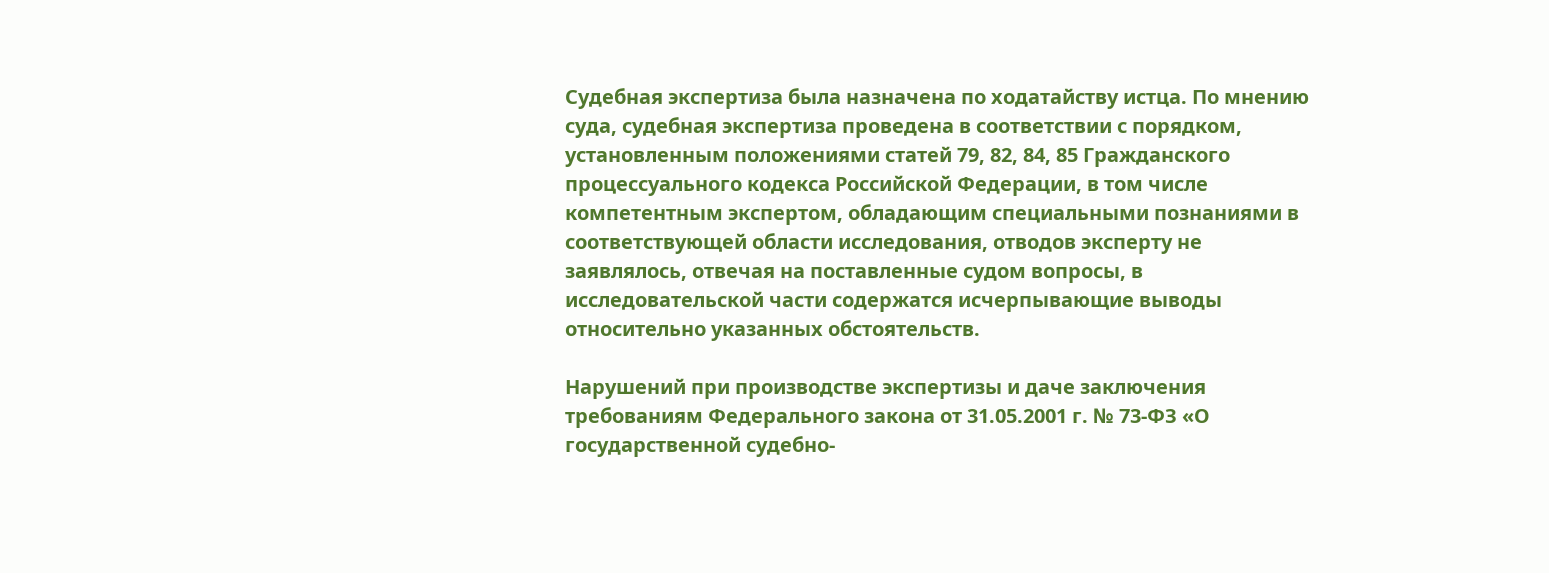Судебная экспертиза была назначена по ходатайству истца. По мнению суда, судебная экспертиза проведена в соответствии с порядком, установленным положениями статей 79, 82, 84, 85 Гражданского процессуального кодекса Российской Федерации, в том числе компетентным экспертом, обладающим специальными познаниями в соответствующей области исследования, отводов эксперту не заявлялось, отвечая на поставленные судом вопросы, в исследовательской части содержатся исчерпывающие выводы относительно указанных обстоятельств.

Нарушений при производстве экспертизы и даче заключения требованиям Федерального закона от 31.05.2001 г. № 73-ФЗ «О государственной судебно-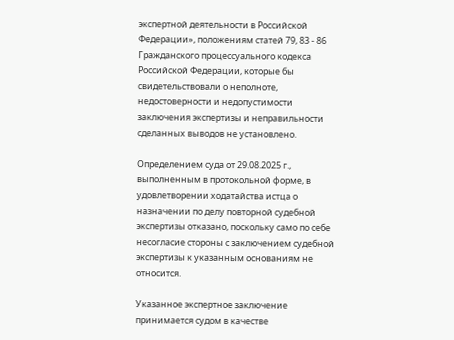экспертной деятельности в Российской Федерации», положениям статей 79, 83 - 86 Гражданского процессуального кодекса Российской Федерации, которые бы свидетельствовали о неполноте, недостоверности и недопустимости заключения экспертизы и неправильности сделанных выводов не установлено.

Определением суда от 29.08.2025 г., выполненным в протокольной форме, в удовлетворении ходатайства истца о назначении по делу повторной судебной экспертизы отказано, поскольку само по себе несогласие стороны с заключением судебной экспертизы к указанным основаниям не относится.

Указанное экспертное заключение принимается судом в качестве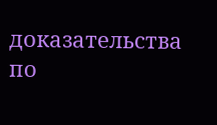доказательства по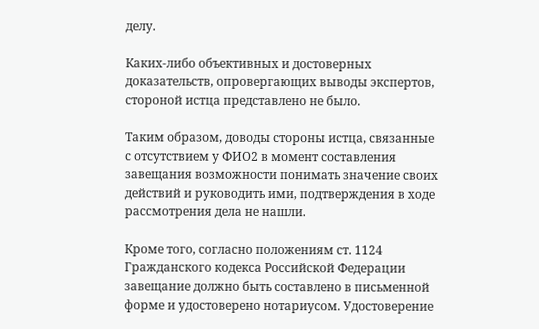делу.

Каких-либо объективных и достоверных доказательств, опровергающих выводы экспертов, стороной истца представлено не было.

Таким образом, доводы стороны истца, связанные с отсутствием у ФИО2 в момент составления завещания возможности понимать значение своих действий и руководить ими, подтверждения в ходе рассмотрения дела не нашли.

Кроме того, согласно положениям ст. 1124 Гражданского кодекса Российской Федерации завещание должно быть составлено в письменной форме и удостоверено нотариусом. Удостоверение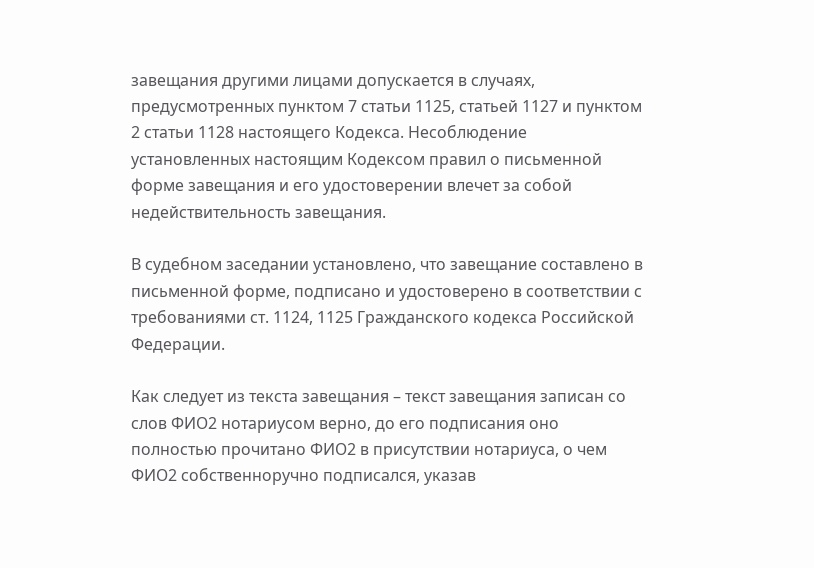завещания другими лицами допускается в случаях, предусмотренных пунктом 7 статьи 1125, статьей 1127 и пунктом 2 статьи 1128 настоящего Кодекса. Несоблюдение установленных настоящим Кодексом правил о письменной форме завещания и его удостоверении влечет за собой недействительность завещания.

В судебном заседании установлено, что завещание составлено в письменной форме, подписано и удостоверено в соответствии с требованиями ст. 1124, 1125 Гражданского кодекса Российской Федерации.

Как следует из текста завещания – текст завещания записан со слов ФИО2 нотариусом верно, до его подписания оно полностью прочитано ФИО2 в присутствии нотариуса, о чем ФИО2 собственноручно подписался, указав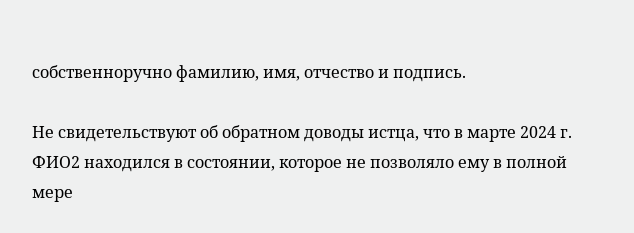собственноручно фамилию, имя, отчество и подпись.

Не свидетельствуют об обратном доводы истца, что в марте 2024 г. ФИО2 находился в состоянии, которое не позволяло ему в полной мере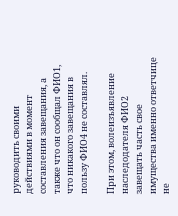руководить своими действиями в момент составления завещания, а также что он сообщал ФИО1, что никакого завещания в пользу ФИО4 не составлял.

При этом, волеизъявление наследодателя ФИО2 завещать часть свое имущества именно ответчице не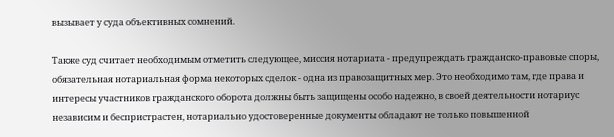вызывает у суда объективных сомнений.

Также суд считает необходимым отметить следующее, миссия нотариата - предупреждать гражданско-правовые споры, обязательная нотариальная форма некоторых сделок - одна из правозащитных мер. Это необходимо там, где права и интересы участников гражданского оборота должны быть защищены особо надежно, в своей деятельности нотариус независим и беспристрастен, нотариально удостоверенные документы обладают не только повышенной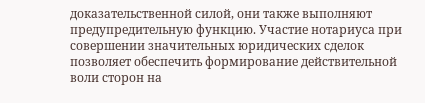доказательственной силой, они также выполняют предупредительную функцию. Участие нотариуса при совершении значительных юридических сделок позволяет обеспечить формирование действительной воли сторон на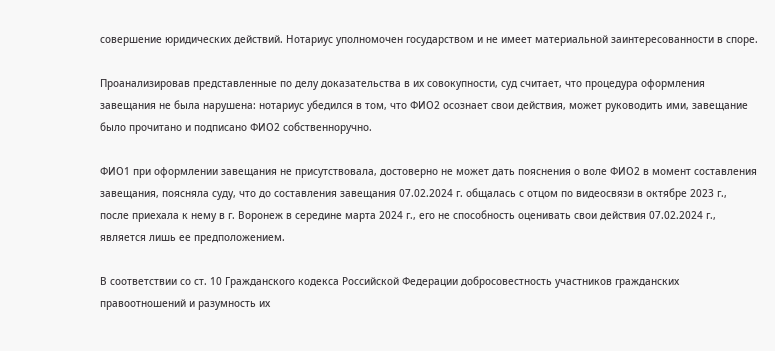совершение юридических действий. Нотариус уполномочен государством и не имеет материальной заинтересованности в споре.

Проанализировав представленные по делу доказательства в их совокупности, суд считает, что процедура оформления завещания не была нарушена: нотариус убедился в том, что ФИО2 осознает свои действия, может руководить ими, завещание было прочитано и подписано ФИО2 собственноручно.

ФИО1 при оформлении завещания не присутствовала, достоверно не может дать пояснения о воле ФИО2 в момент составления завещания, поясняла суду, что до составления завещания 07.02.2024 г. общалась с отцом по видеосвязи в октябре 2023 г., после приехала к нему в г. Воронеж в середине марта 2024 г., его не способность оценивать свои действия 07.02.2024 г., является лишь ее предположением.

В соответствии со ст. 10 Гражданского кодекса Российской Федерации добросовестность участников гражданских правоотношений и разумность их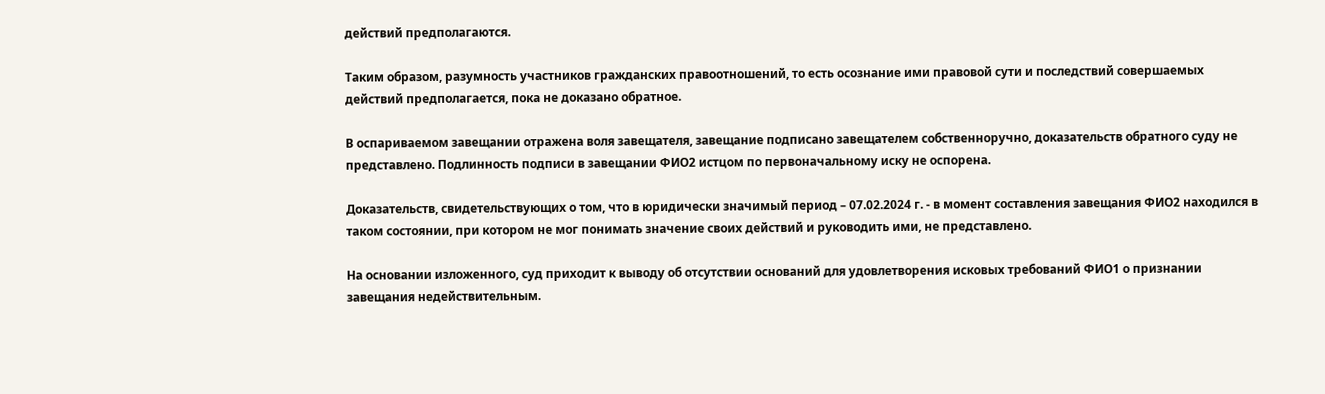действий предполагаются.

Таким образом, разумность участников гражданских правоотношений, то есть осознание ими правовой сути и последствий совершаемых действий предполагается, пока не доказано обратное.

В оспариваемом завещании отражена воля завещателя, завещание подписано завещателем собственноручно, доказательств обратного суду не представлено. Подлинность подписи в завещании ФИО2 истцом по первоначальному иску не оспорена.

Доказательств, свидетельствующих о том, что в юридически значимый период – 07.02.2024 г. - в момент составления завещания ФИО2 находился в таком состоянии, при котором не мог понимать значение своих действий и руководить ими, не представлено.

На основании изложенного, суд приходит к выводу об отсутствии оснований для удовлетворения исковых требований ФИО1 о признании завещания недействительным.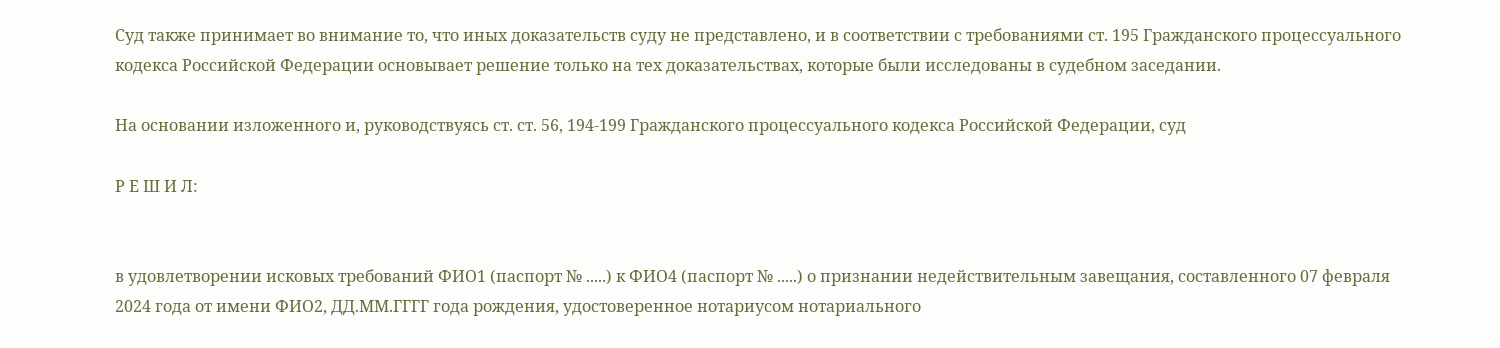Суд также принимает во внимание то, что иных доказательств суду не представлено, и в соответствии с требованиями ст. 195 Гражданского процессуального кодекса Российской Федерации основывает решение только на тех доказательствах, которые были исследованы в судебном заседании.

На основании изложенного и, руководствуясь ст. ст. 56, 194-199 Гражданского процессуального кодекса Российской Федерации, суд

Р Е Ш И Л:


в удовлетворении исковых требований ФИО1 (паспорт № .....) к ФИО4 (паспорт № .....) о признании недействительным завещания, составленного 07 февраля 2024 года от имени ФИО2, ДД.ММ.ГГГГ года рождения, удостоверенное нотариусом нотариального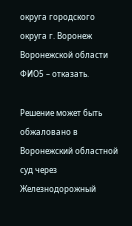округа городского округа г. Воронеж Воронежской области ФИО5 – отказать.

Решение может быть обжаловано в Воронежский областной суд через Железнодорожный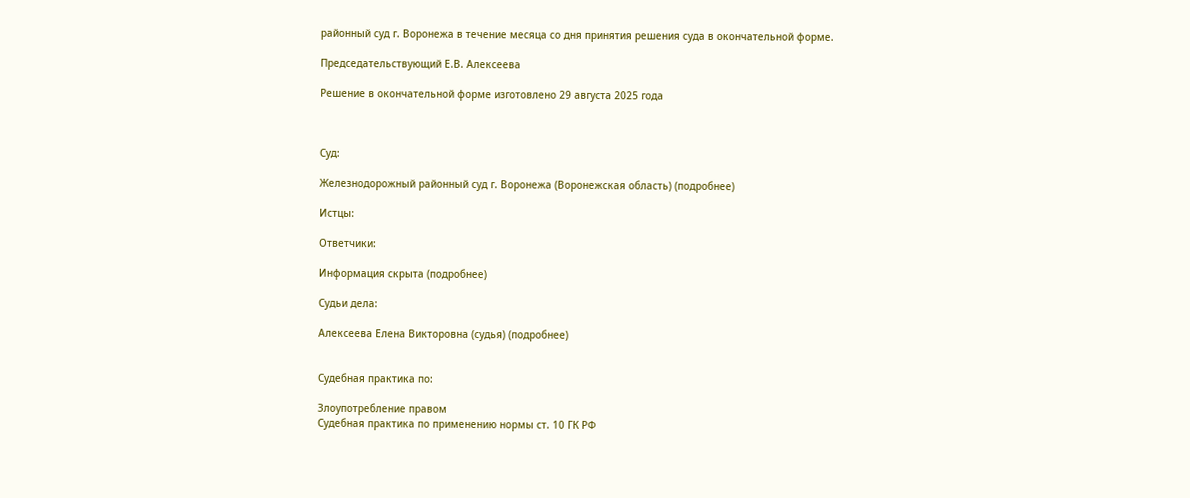районный суд г. Воронежа в течение месяца со дня принятия решения суда в окончательной форме.

Председательствующий Е.В. Алексеева

Решение в окончательной форме изготовлено 29 августа 2025 года



Суд:

Железнодорожный районный суд г. Воронежа (Воронежская область) (подробнее)

Истцы:

Ответчики:

Информация скрыта (подробнее)

Судьи дела:

Алексеева Елена Викторовна (судья) (подробнее)


Судебная практика по:

Злоупотребление правом
Судебная практика по применению нормы ст. 10 ГК РФ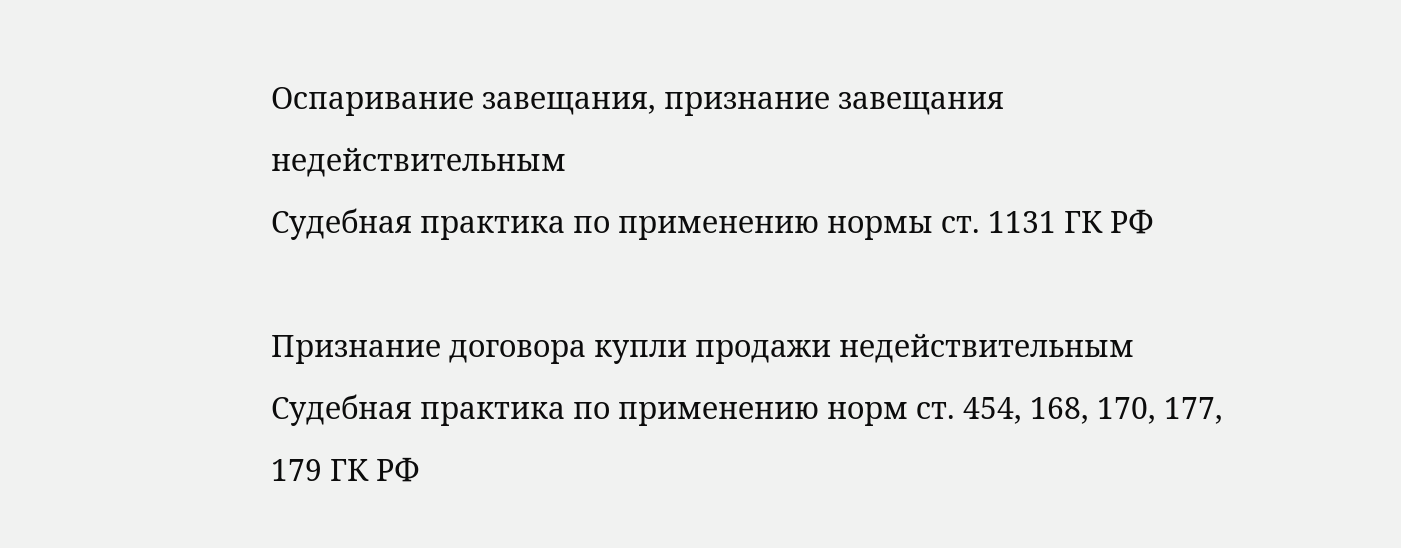Оспаривание завещания, признание завещания недействительным
Судебная практика по применению нормы ст. 1131 ГК РФ

Признание договора купли продажи недействительным
Судебная практика по применению норм ст. 454, 168, 170, 177, 179 ГК РФ